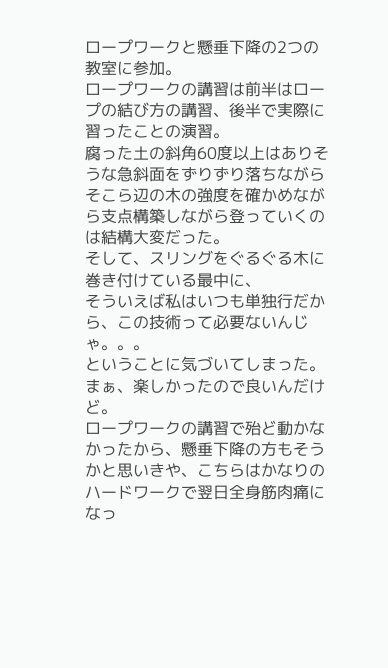ロープワークと懸垂下降の2つの教室に参加。
ロープワークの講習は前半はロープの結び方の講習、後半で実際に習ったことの演習。
腐った土の斜角60度以上はありそうな急斜面をずりずり落ちながらそこら辺の木の強度を確かめながら支点構築しながら登っていくのは結構大変だった。
そして、スリングをぐるぐる木に巻き付けている最中に、
そういえば私はいつも単独行だから、この技術って必要ないんじゃ。。。
ということに気づいてしまった。
まぁ、楽しかったので良いんだけど。
ロープワークの講習で殆ど動かなかったから、懸垂下降の方もそうかと思いきや、こちらはかなりのハードワークで翌日全身筋肉痛になっ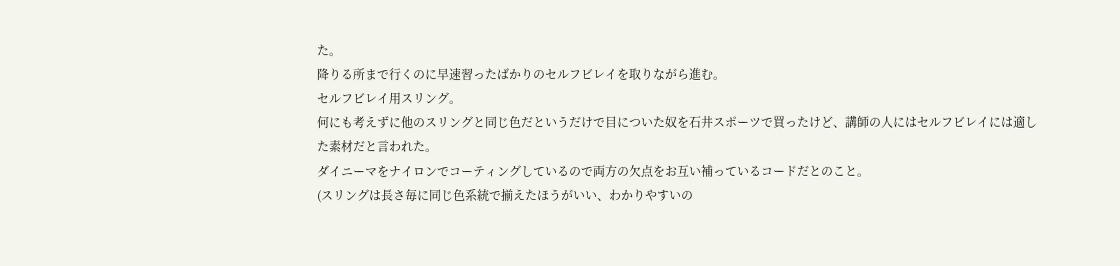た。
降りる所まで行くのに早速習ったばかりのセルフビレイを取りながら進む。
セルフビレイ用スリング。
何にも考えずに他のスリングと同じ色だというだけで目についた奴を石井スポーツで買ったけど、講師の人にはセルフビレイには適した素材だと言われた。
ダイニーマをナイロンでコーティングしているので両方の欠点をお互い補っているコードだとのこと。
(スリングは長さ毎に同じ色系統で揃えたほうがいい、わかりやすいの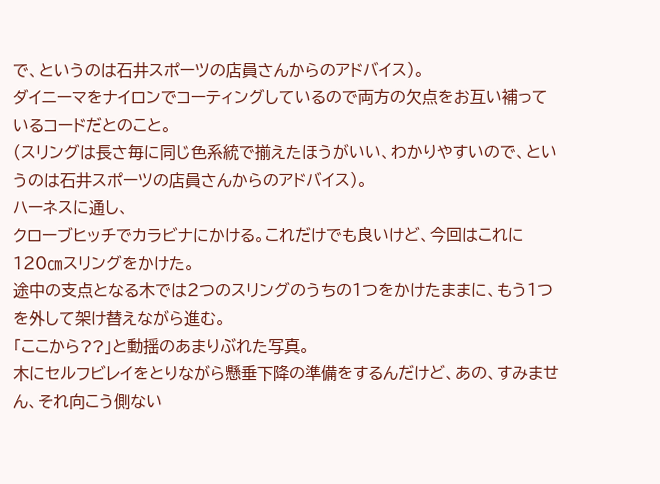で、というのは石井スポーツの店員さんからのアドバイス)。
ダイニーマをナイロンでコーティングしているので両方の欠点をお互い補っているコードだとのこと。
(スリングは長さ毎に同じ色系統で揃えたほうがいい、わかりやすいので、というのは石井スポーツの店員さんからのアドバイス)。
ハーネスに通し、
クローブヒッチでカラビナにかける。これだけでも良いけど、今回はこれに120㎝スリングをかけた。
途中の支点となる木では2つのスリングのうちの1つをかけたままに、もう1つを外して架け替えながら進む。
「ここから??」と動揺のあまりぶれた写真。
木にセルフビレイをとりながら懸垂下降の準備をするんだけど、あの、すみません、それ向こう側ない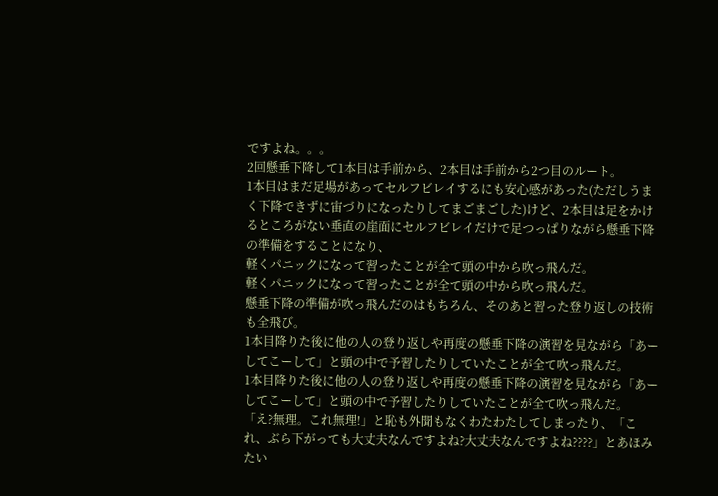ですよね。。。
2回懸垂下降して1本目は手前から、2本目は手前から2つ目のルート。
1本目はまだ足場があってセルフビレイするにも安心感があった(ただしうまく下降できずに宙づりになったりしてまごまごした)けど、2本目は足をかけるところがない垂直の崖面にセルフビレイだけで足つっぱりながら懸垂下降の準備をすることになり、
軽くパニックになって習ったことが全て頭の中から吹っ飛んだ。
軽くパニックになって習ったことが全て頭の中から吹っ飛んだ。
懸垂下降の準備が吹っ飛んだのはもちろん、そのあと習った登り返しの技術も全飛び。
1本目降りた後に他の人の登り返しや再度の懸垂下降の演習を見ながら「あーしてこーして」と頭の中で予習したりしていたことが全て吹っ飛んだ。
1本目降りた後に他の人の登り返しや再度の懸垂下降の演習を見ながら「あーしてこーして」と頭の中で予習したりしていたことが全て吹っ飛んだ。
「え?無理。これ無理!」と恥も外聞もなくわたわたしてしまったり、「これ、ぶら下がっても大丈夫なんですよね?大丈夫なんですよね????」とあほみたい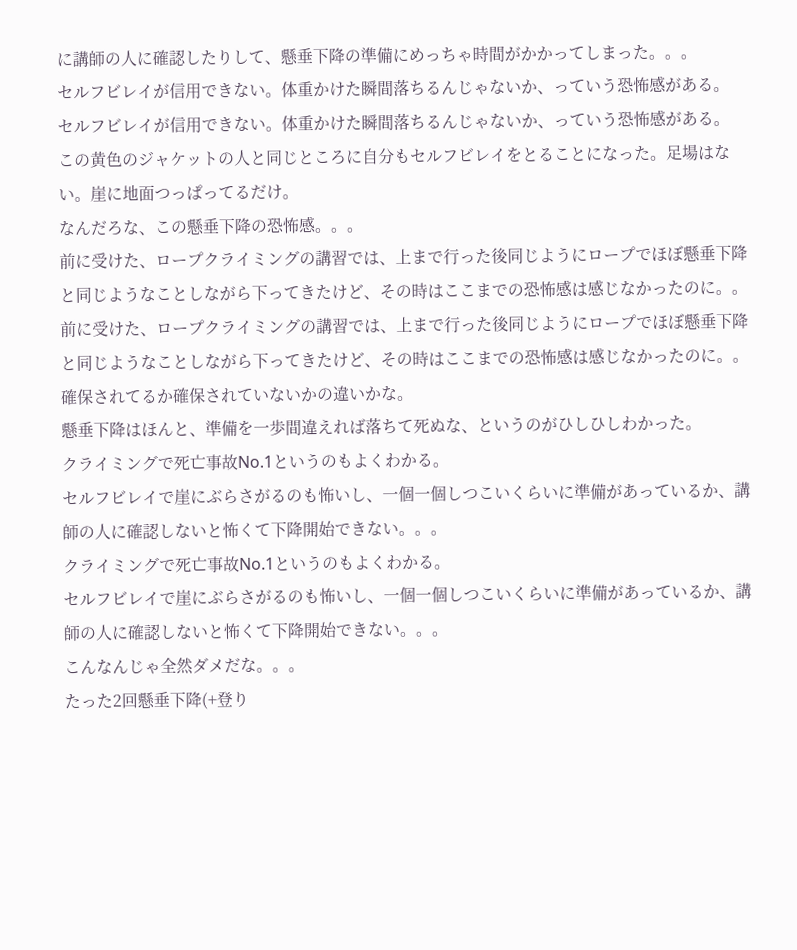に講師の人に確認したりして、懸垂下降の準備にめっちゃ時間がかかってしまった。。。
セルフビレイが信用できない。体重かけた瞬間落ちるんじゃないか、っていう恐怖感がある。
セルフビレイが信用できない。体重かけた瞬間落ちるんじゃないか、っていう恐怖感がある。
この黄色のジャケットの人と同じところに自分もセルフビレイをとることになった。足場はない。崖に地面つっぱってるだけ。
なんだろな、この懸垂下降の恐怖感。。。
前に受けた、ロープクライミングの講習では、上まで行った後同じようにロープでほぼ懸垂下降と同じようなことしながら下ってきたけど、その時はここまでの恐怖感は感じなかったのに。。
前に受けた、ロープクライミングの講習では、上まで行った後同じようにロープでほぼ懸垂下降と同じようなことしながら下ってきたけど、その時はここまでの恐怖感は感じなかったのに。。
確保されてるか確保されていないかの違いかな。
懸垂下降はほんと、準備を一歩間違えれば落ちて死ぬな、というのがひしひしわかった。
クライミングで死亡事故No.1というのもよくわかる。
セルフビレイで崖にぶらさがるのも怖いし、一個一個しつこいくらいに準備があっているか、講師の人に確認しないと怖くて下降開始できない。。。
クライミングで死亡事故No.1というのもよくわかる。
セルフビレイで崖にぶらさがるのも怖いし、一個一個しつこいくらいに準備があっているか、講師の人に確認しないと怖くて下降開始できない。。。
こんなんじゃ全然ダメだな。。。
たった2回懸垂下降(+登り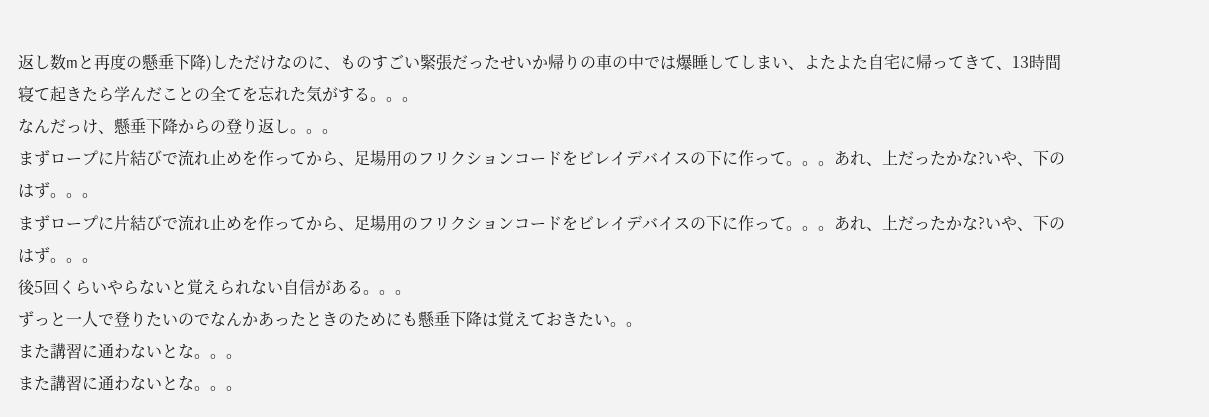返し数mと再度の懸垂下降)しただけなのに、ものすごい緊張だったせいか帰りの車の中では爆睡してしまい、よたよた自宅に帰ってきて、13時間寝て起きたら学んだことの全てを忘れた気がする。。。
なんだっけ、懸垂下降からの登り返し。。。
まずロープに片結びで流れ止めを作ってから、足場用のフリクションコードをビレイデバイスの下に作って。。。あれ、上だったかな?いや、下のはず。。。
まずロープに片結びで流れ止めを作ってから、足場用のフリクションコードをビレイデバイスの下に作って。。。あれ、上だったかな?いや、下のはず。。。
後5回くらいやらないと覚えられない自信がある。。。
ずっと一人で登りたいのでなんかあったときのためにも懸垂下降は覚えておきたい。。
また講習に通わないとな。。。
また講習に通わないとな。。。